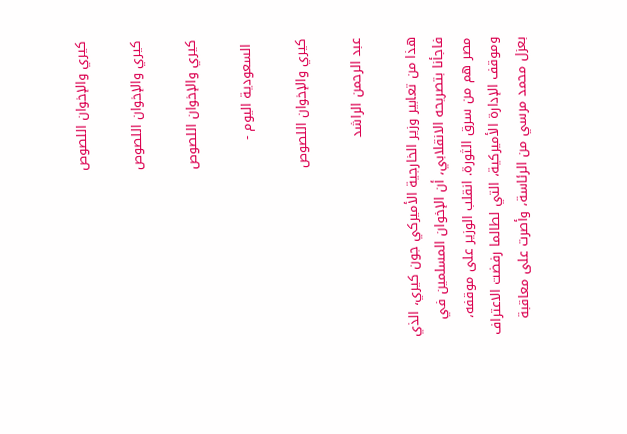كيري والإخوان اللصوص

كيري والإخوان اللصوص

كيري والإخوان اللصوص

 السعودية اليوم -

كيري والإخوان اللصوص

عبد الرحمن الراشد

هذا من تعابير وزير الخارجية الأميركي جون كيري، الذي فاجأنا بتصريحه الانقلابي، أن الإخوان المسلمين في مصر هم من سرق الثورة. انقلب الوزير على موقفه، وموقف الإدارة الأميركية، التي لطالما رفضت الاعتراف بعزل محمد مرسي من الرئاسة، وأصرت على معاقبة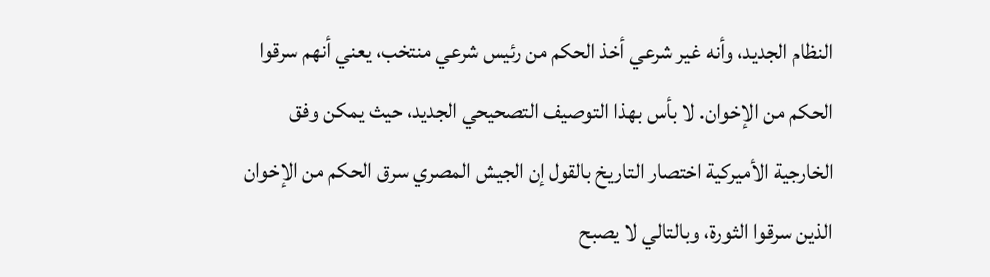النظام الجديد، وأنه غير شرعي أخذ الحكم من رئيس شرعي منتخب، يعني أنهم سرقوا الحكم من الإخوان. لا بأس بهذا التوصيف التصحيحي الجديد، حيث يمكن وفق الخارجية الأميركية اختصار التاريخ بالقول إن الجيش المصري سرق الحكم من الإخوان الذين سرقوا الثورة، وبالتالي لا يصبح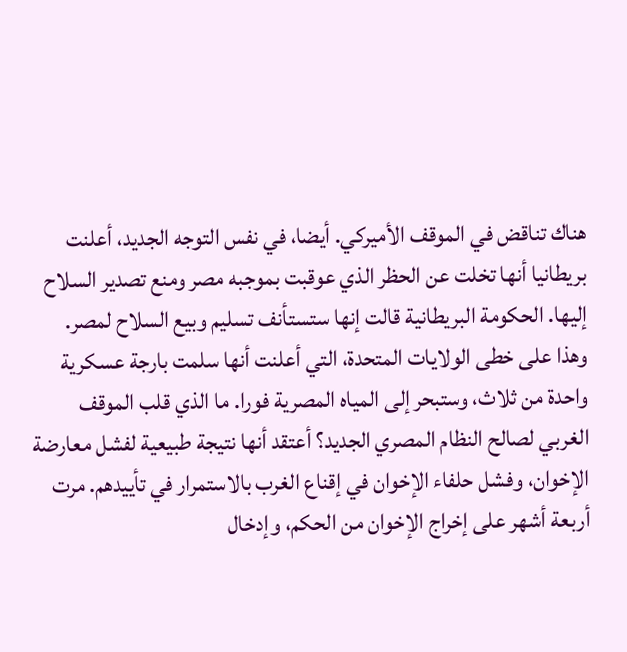هناك تناقض في الموقف الأميركي. أيضا، في نفس التوجه الجديد، أعلنت بريطانيا أنها تخلت عن الحظر الذي عوقبت بموجبه مصر ومنع تصدير السلاح إليها. الحكومة البريطانية قالت إنها ستستأنف تسليم وبيع السلاح لمصر. وهذا على خطى الولايات المتحدة، التي أعلنت أنها سلمت بارجة عسكرية واحدة من ثلاث، وستبحر إلى المياه المصرية فورا. ما الذي قلب الموقف الغربي لصالح النظام المصري الجديد؟ أعتقد أنها نتيجة طبيعية لفشل معارضة الإخوان، وفشل حلفاء الإخوان في إقناع الغرب بالاستمرار في تأييدهم. مرت أربعة أشهر على إخراج الإخوان من الحكم، وإدخال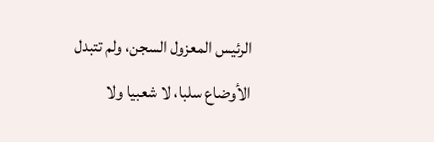الرئيس المعزول السجن، ولم تتبدل الأوضاع سلبا، لا شعبيا ولا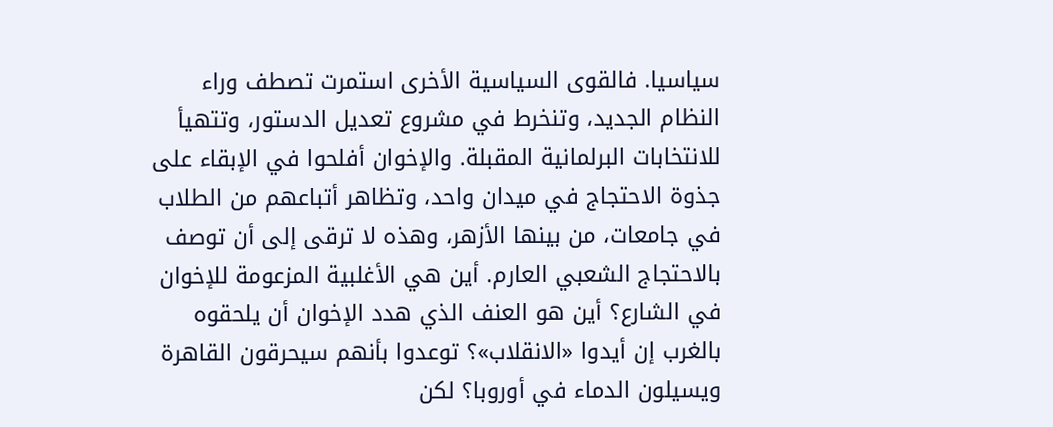سياسيا. فالقوى السياسية الأخرى استمرت تصطف وراء النظام الجديد، وتنخرط في مشروع تعديل الدستور، وتتهيأ للانتخابات البرلمانية المقبلة. والإخوان أفلحوا في الإبقاء على جذوة الاحتجاج في ميدان واحد، وتظاهر أتباعهم من الطلاب في جامعات، من بينها الأزهر، وهذه لا ترقى إلى أن توصف بالاحتجاج الشعبي العارم. أين هي الأغلبية المزعومة للإخوان في الشارع؟ أين هو العنف الذي هدد الإخوان أن يلحقوه بالغرب إن أيدوا «الانقلاب»؟ توعدوا بأنهم سيحرقون القاهرة ويسيلون الدماء في أوروبا؟ لكن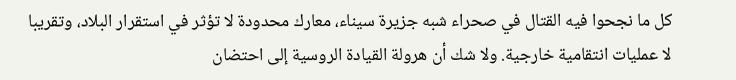كل ما نجحوا فيه القتال في صحراء شبه جزيرة سيناء، معارك محدودة لا تؤثر في استقرار البلاد، وتقريبا لا عمليات انتقامية خارجية. ولا شك أن هرولة القيادة الروسية إلى احتضان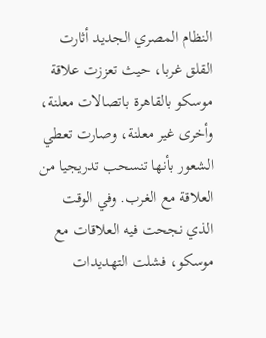النظام المصري الجديد أثارت القلق غربا، حيث تعززت علاقة موسكو بالقاهرة باتصالات معلنة، وأخرى غير معلنة، وصارت تعطي الشعور بأنها تنسحب تدريجيا من العلاقة مع الغرب. وفي الوقت الذي نجحت فيه العلاقات مع موسكو، فشلت التهديدات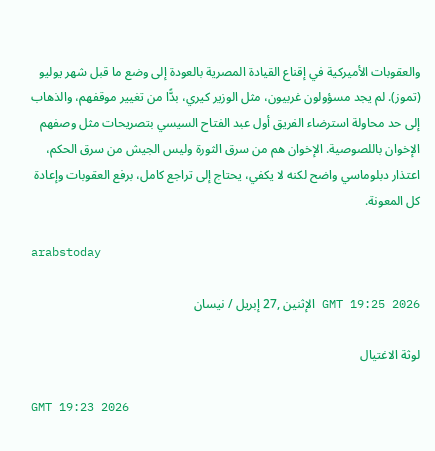والعقوبات الأميركية في إقناع القيادة المصرية بالعودة إلى وضع ما قبل شهر يوليو (تموز). لم يجد مسؤولون غربيون، مثل الوزير كيري، بدًّا من تغيير موقفهم، والذهاب إلى حد محاولة استرضاء الفريق أول عبد الفتاح السيسي بتصريحات مثل وصفهم الإخوان باللصوصية. الإخوان هم من سرق الثورة وليس الجيش من سرق الحكم، اعتذار دبلوماسي واضح لكنه لا يكفي، يحتاج إلى تراجع كامل، برفع العقوبات وإعادة كل المعونة.

arabstoday

GMT 19:25 2026 الإثنين ,27 إبريل / نيسان

لوثة الاغتيال

GMT 19:23 2026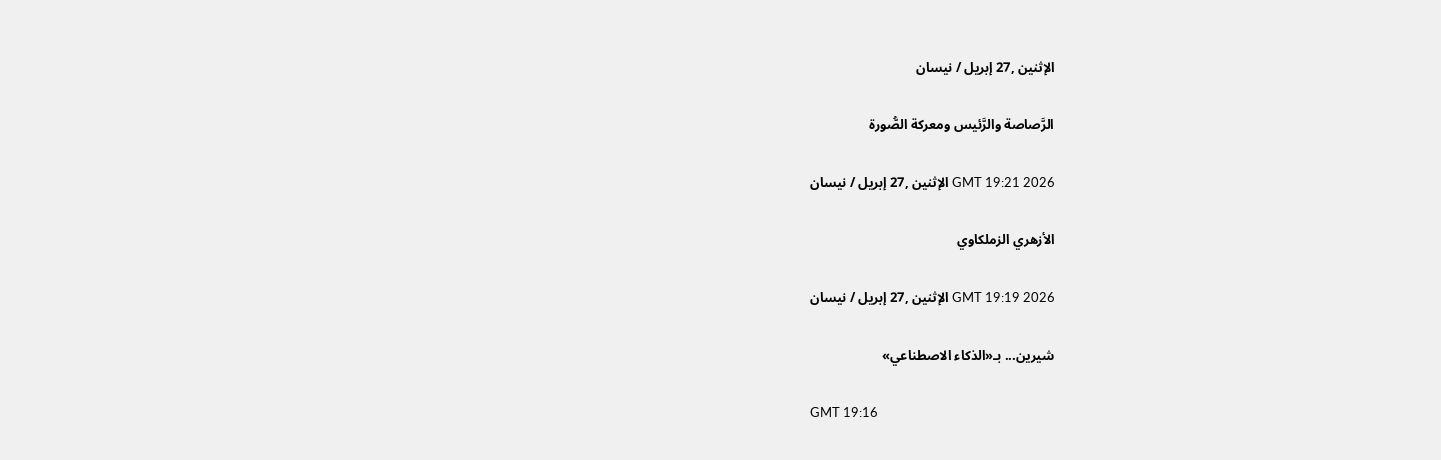الإثنين ,27 إبريل / نيسان

الرَّصاصة والرَّئيس ومعركة الصُّورة

GMT 19:21 2026 الإثنين ,27 إبريل / نيسان

الأزهري الزملكاوي

GMT 19:19 2026 الإثنين ,27 إبريل / نيسان

شيرين... بـ«الذكاء الاصطناعي»

GMT 19:16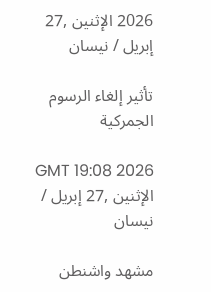2026 الإثنين ,27 إبريل / نيسان

تأثير إلغاء الرسوم الجمركية

GMT 19:08 2026 الإثنين ,27 إبريل / نيسان

مشهد واشنطن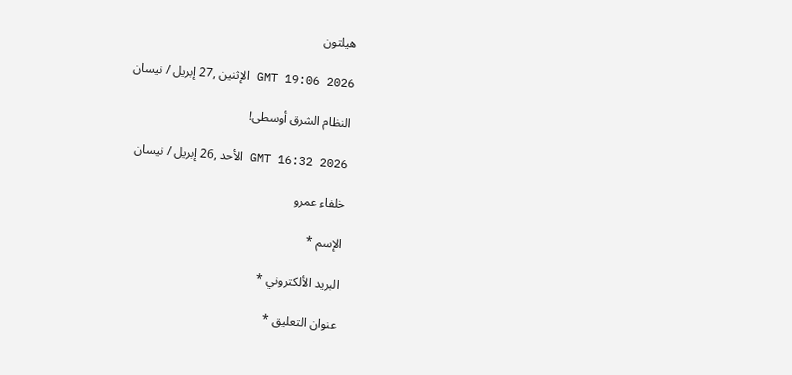هيلتون

GMT 19:06 2026 الإثنين ,27 إبريل / نيسان

النظام الشرق أوسطى!

GMT 16:32 2026 الأحد ,26 إبريل / نيسان

خلفاء عمرو

الإسم *

البريد الألكتروني *

عنوان التعليق *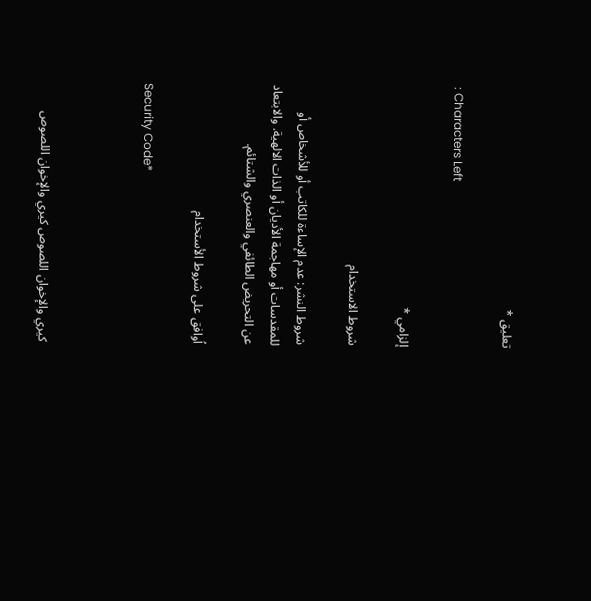تعليق *

: Characters Left

إلزامي *

شروط الاستخدام

شروط النشر: عدم الإساءة للكاتب أو للأشخاص أو للمقدسات أو مهاجمة الأديان أو الذات الالهية. والابتعاد عن التحريض الطائفي والعنصري والشتائم.

اُوافق على شروط الأستخدام

Security Code*



كيري والإخوان اللصوص كيري والإخوان اللصوص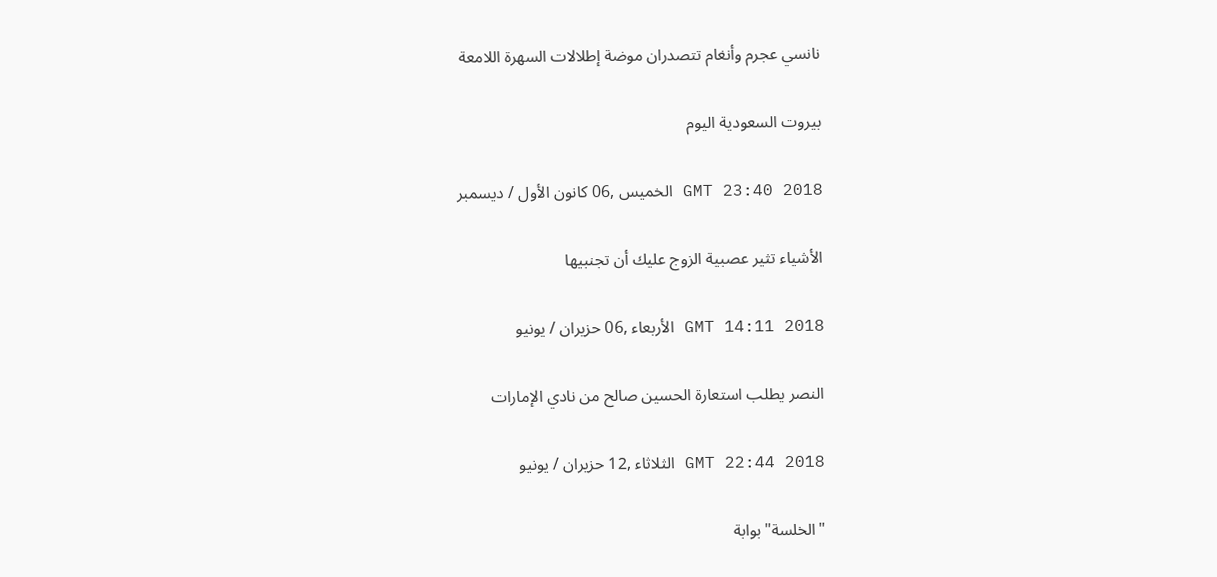نانسي عجرم وأنغام تتصدران موضة إطلالات السهرة اللامعة

بيروت السعودية اليوم

GMT 23:40 2018 الخميس ,06 كانون الأول / ديسمبر

الأشياء تثير عصبية الزوج عليك أن تجنبيها

GMT 14:11 2018 الأربعاء ,06 حزيران / يونيو

النصر يطلب استعارة الحسين صالح من نادي الإمارات

GMT 22:44 2018 الثلاثاء ,12 حزيران / يونيو

"الخلسة"بوابة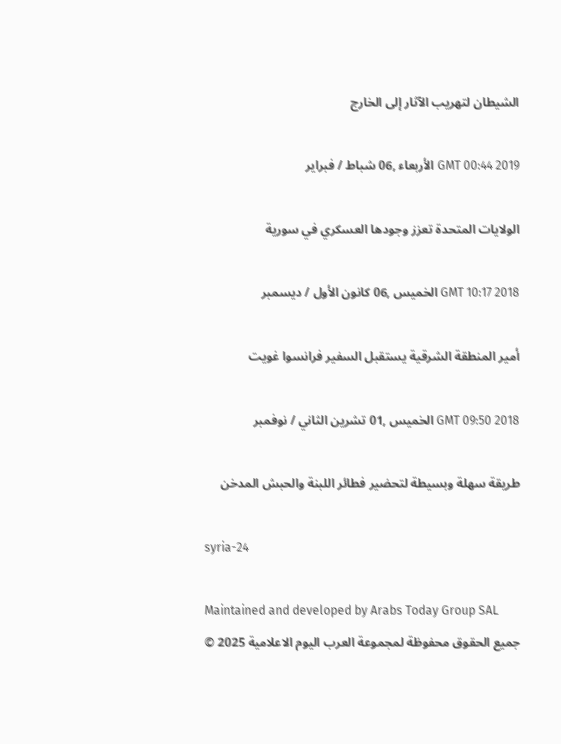الشيطان لتهريب الآثار إلى الخارج

GMT 00:44 2019 الأربعاء ,06 شباط / فبراير

الولايات المتحدة تعزز وجودها العسكري في سورية

GMT 10:17 2018 الخميس ,06 كانون الأول / ديسمبر

أمير المنطقة الشرقية يستقبل السفير فرانسوا غويت

GMT 09:50 2018 الخميس ,01 تشرين الثاني / نوفمبر

طريقة سهلة وبسيطة لتحضير فطائر اللبنة والحبش المدخن

syria-24

Maintained and developed by Arabs Today Group SAL
جميع الحقوق محفوظة لمجموعة العرب اليوم الاعلامية 2025 ©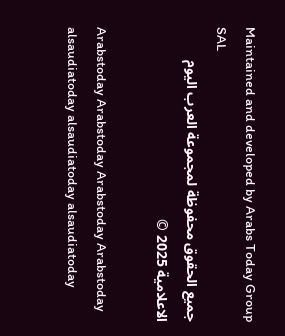Maintained and developed by Arabs Today Group SAL
جميع الحقوق محفوظة لمجموعة العرب اليوم الاعلامية 2025 ©

Arabstoday Arabstoday Arabstoday Arabstoday
alsaudiatoday alsaudiatoday alsaudiatoday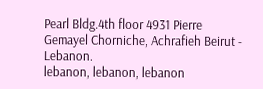Pearl Bldg.4th floor 4931 Pierre Gemayel Chorniche, Achrafieh Beirut - Lebanon.
lebanon, lebanon, lebanon